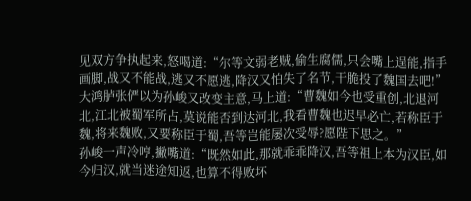见双方争执起来,怒喝道:“尔等文弱老贼,偷生腐儒,只会嘴上逞能,指手画脚,战又不能战,逃又不愿逃,降汉又怕失了名节,干脆投了魏国去吧!”
大鸿胪张俨以为孙峻又改变主意,马上道:“曹魏如今也受重创,北退河北,江北被蜀军所占,莫说能否到达河北,我看曹魏也迟早必亡,若称臣于魏,将来魏败,又要称臣于蜀,吾等岂能屡次受辱?愿陛下思之。”
孙峻一声冷哼,撇嘴道:“既然如此,那就乖乖降汉,吾等祖上本为汉臣,如今归汉,就当迷途知返,也算不得败坏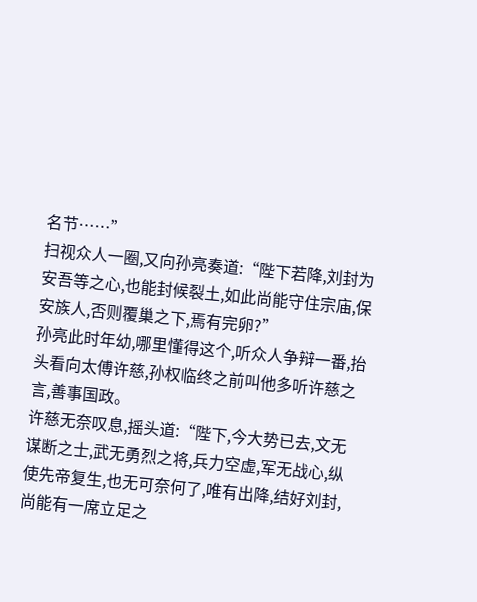名节……”
扫视众人一圈,又向孙亮奏道:“陛下若降,刘封为安吾等之心,也能封候裂土,如此尚能守住宗庙,保安族人,否则覆巢之下,焉有完卵?”
孙亮此时年幼,哪里懂得这个,听众人争辩一番,抬头看向太傅许慈,孙权临终之前叫他多听许慈之言,善事国政。
许慈无奈叹息,摇头道:“陛下,今大势已去,文无谋断之士,武无勇烈之将,兵力空虚,军无战心,纵使先帝复生,也无可奈何了,唯有出降,结好刘封,尚能有一席立足之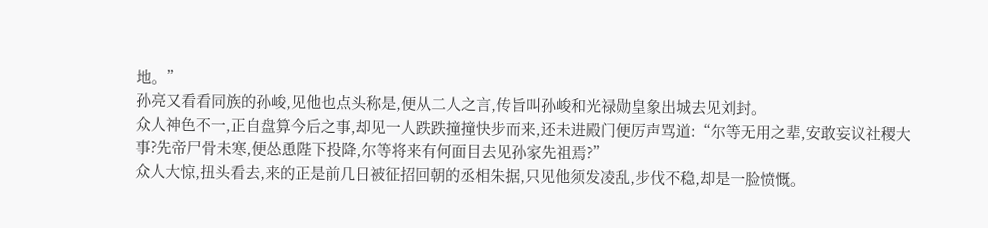地。”
孙亮又看看同族的孙峻,见他也点头称是,便从二人之言,传旨叫孙峻和光禄勋皇象出城去见刘封。
众人神色不一,正自盘算今后之事,却见一人跌跌撞撞快步而来,还未进殿门便厉声骂道:“尔等无用之辈,安敢妄议社稷大事?先帝尸骨未寒,便怂恿陛下投降,尔等将来有何面目去见孙家先祖焉?”
众人大惊,扭头看去,来的正是前几日被征招回朝的丞相朱据,只见他须发凌乱,步伐不稳,却是一脸愤慨。